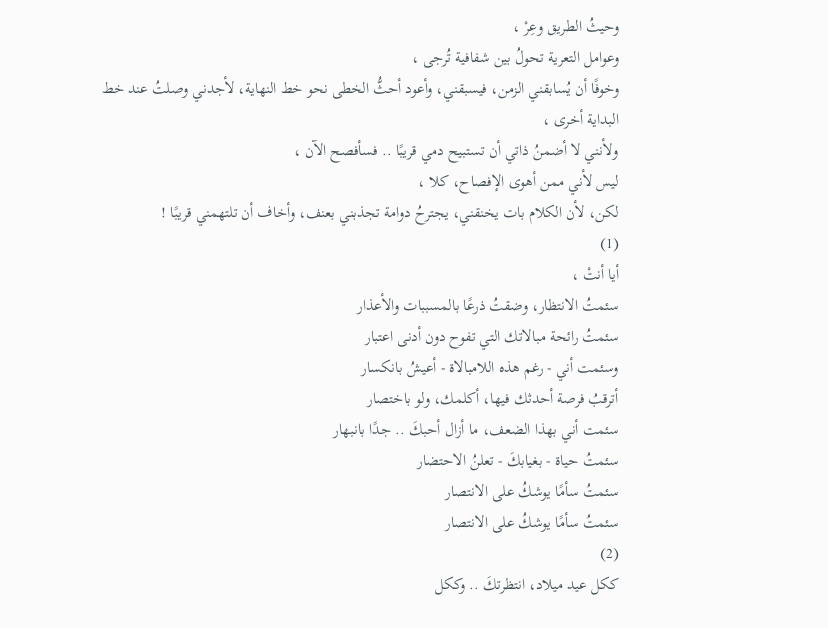وحيثُ الطريق وعِرْ ،
وعوامل التعرية تحولُ بين شفافية تُرجى ،
وخوفًا أن يُسابقني الزمن، فيسبقني، وأعود أحثُّ الخطى نحو خط النهاية، لأجدني وصلتُ عند خط البداية أخرى ،
ولأنني لا أضمنُ ذاتي أن تستبيح دمي قريبًا .. فسأفصح الآن ،
ليس لأني ممن أهوى الإفصاح، كلا ،
لكن، لأن الكلام بات يخنقني، يجترحُ دوامة تجذبني بعنف، وأخاف أن تلتهمني قريبًا !
(1)
أيا أنتْ ،
سئمتُ الانتظار، وضقتُ ذرعًا بالمسببات والأعذار
سئمتُ رائحة مبالاتك التي تفوح دون أدنى اعتبار
وسئمت أني - رغم هذه اللامبالاة - أعيشُ بانكسار
أترقبُ فرصة أحدثك فيها، أكلمك، ولو باختصار
سئمت أني بهذا الضعف، ما أزال أحبكَ .. جدًا بانبهار
سئمتُ حياة - بغيابكَ - تعلنُ الاحتضار
سئمتُ سأمًا يوشكُ على الانتصار
سئمتُ سأمًا يوشكُ على الانتصار
(2)
ككل عيد ميلاد، انتظرتكَ .. وككل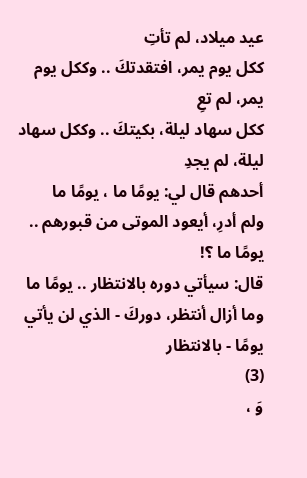عيد ميلاد، لم تأتِ
ككل يوم يمر، افتقدتكَ .. وككل يوم يمر، لم تعِ
ككل سهاد ليلة، بكيتكَ .. وككل سهاد ليلة، لم يجدِ
أحدهم قال لي: يومًا ما ، يومًا ما
ولم أدرِ، أيعود الموتى من قبورهم .. يومًا ما ؟!
قال: سيأتي دوره بالانتظار .. يومًا ما
وما أزال أنتظر، دوركَ - الذي لن يأتي يومًا - بالانتظار
(3)
وَ ،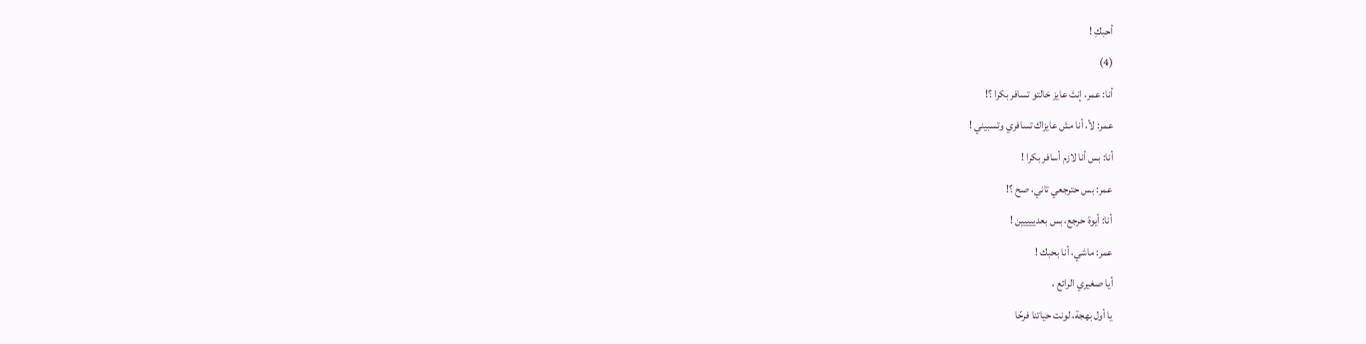أحبكِ !
(4)
أنا: عمر، إنتَ عايز خالتو تسافر بكرا ؟!
عمر: لأ، أنا مش عايزاك تسافري وتسبيني !
أنا: بس أنا لازم أسافر بكرا !
عمر: بس حترجعي تاني، صح ؟!
أنا: أيوة حرجع، بس بعدييييين !
عمر: ماشي، أنا بحبك !
أيا صغيري الرائع ،
يا أول بهجة، لونت حياتنا فرحًا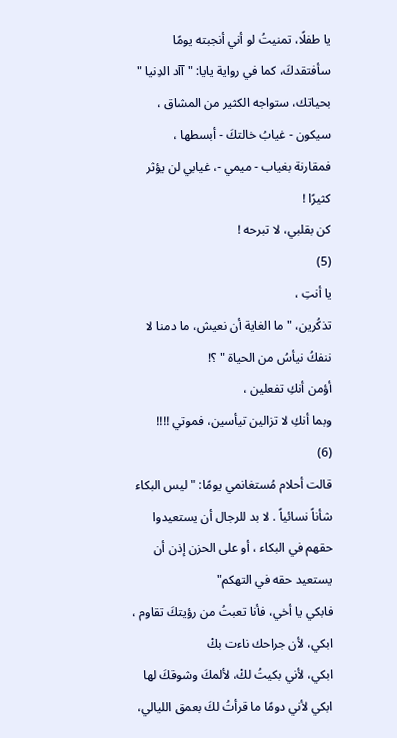يا طفلًا، تمنيتُ لو أني أنجبته يومًا
سأفتقدكَ، كما في رواية يايا: " آآد الدِنيا "
بحياتك، ستواجه الكثير من المشاق ،
سيكون - غيابُ خالتكَ - أبسطها ،
فمقارنة بغياب - ميمي -، غيابي لن يؤثر كثيرًا !
كن بقلبي، لا تبرحه !
(5)
يا أنتِ ،
تذكُرين، " ما الغاية أن نعيش، ما دمنا لا ننفكُ نيأسُ من الحياة " ؟!
أؤمن أنكِ تفعلين ،
وبما أنكِ لا تزالين تيأسين، فموتي !!!!
(6)
قالت أحلام مُستغانمي يومًا: " ليس البكاء شأناً نسائياً . لا بد للرجال أن يستعيدوا حقهم في البكاء ، أو على الحزن إذن أن يستعيد حقه في التهكم"
فابكي يا أخي، فأنا تعبتُ من رؤيتكَ تقاوم ،
ابكي، لأن جراحك ناءت بكْ
ابكي، لأني بكيتُ لكْ، لألمكَ وشوقكَ لها
ابكي لأني دومًا ما قرأتُ لكَ بعمق الليالي،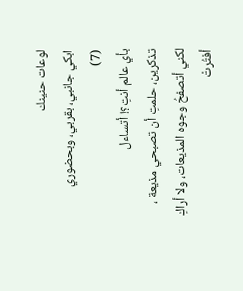لوعات حنينك
ابكي جانبي، بقربي، وبحضوري
(7)
بأي عالم أنتِ؟! أتساءل
تذكرين، حلمتِ أن تصبحي مذيعة ،
لكني أتصفحُ وجوه المذيعات، ولا أراكِ
أفتُرتْ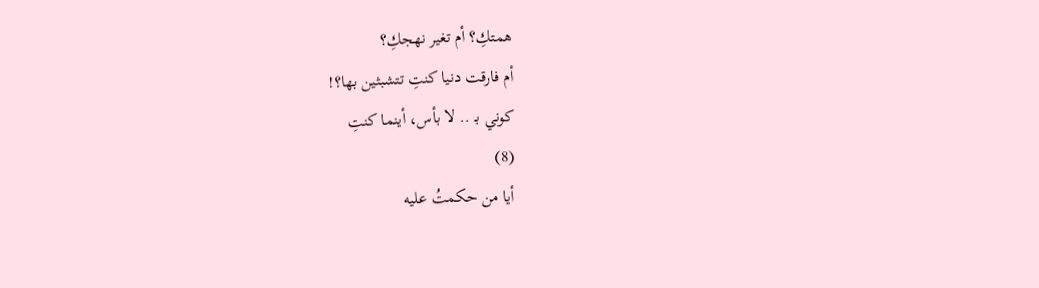همتكِ؟ أم تغير نهجكِ؟
أم فارقت دنيا كنتِ تتشبثين بها؟!
كوني بـ .. لا بأس، أينما كنتِ
(8)
أيا من حكمتُ عليه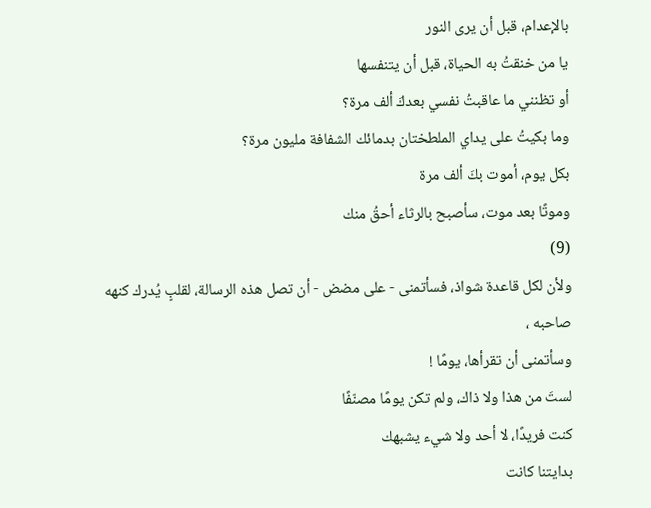بالإعدام، قبل أن يرى النور
يا من خنقتُ به الحياة، قبل أن يتنفسها
أو تظنني ما عاقبتُ نفسي بعدكَ ألف مرة؟
وما بكيتُ على يداي الملطختان بدمائك الشفافة مليون مرة؟
بكل يوم، أموت بكَ ألف مرة
وموتًا بعد موت، سأصبح بالرثاء أحقُ منك
(9)
ولأن لكل قاعدة شواذ، فسأتمنى - على مضض - أن تصل هذه الرسالة، لقلبٍ يُدرك كنهه صاحبه ،
وسأتمنى أن تقرأها، يومًا !
لستَ من هذا ولا ذاك، ولم تكن يومًا مصنّفًا
كنت فريدًا، لا أحد ولا شيء يشبهك
بدايتنا كانت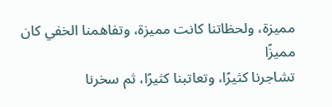مميزة، ولحظاتنا كانت مميزة، وتفاهمنا الخفي كان مميزًا
تشاجرنا كثيرًا، وتعاتبنا كثيرًا، ثم سخرنا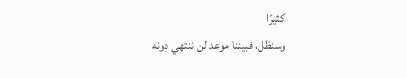كثيرًا
وسنظل، فبيننا موعد لن ننتهي دونه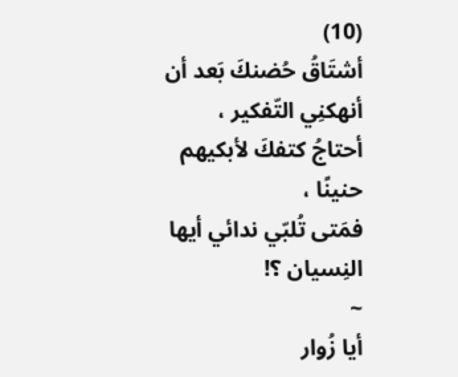(10)
أشتَاقُ حُضنكَ بَعد أن أنهكنِي التّفكير ،
أحتاجُ كتفكَ لأبكيهم حنينًا ،
فمَتى تُلبّي ندائي أيها النِسيان ؟!
~
أيا زُوار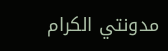مدونتي الكرام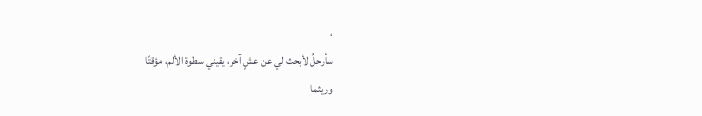،
سأرحلُ لأبحث لي عن عشٍ آخر، يقيني سطوة الألم، مؤقتًا
وريثما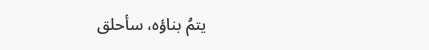يتمُ بناؤه، سأحلق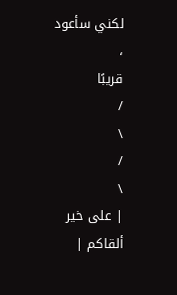لكني سأعود ،
قريبًا
/
\
/
\
| على خير ألقاكم |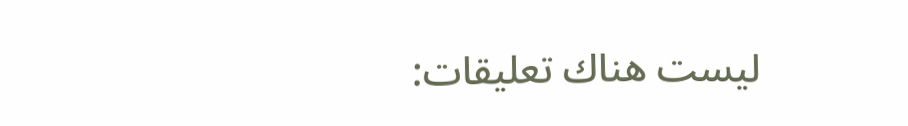ليست هناك تعليقات: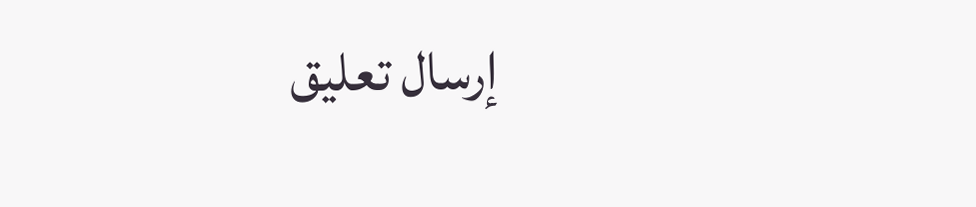إرسال تعليق